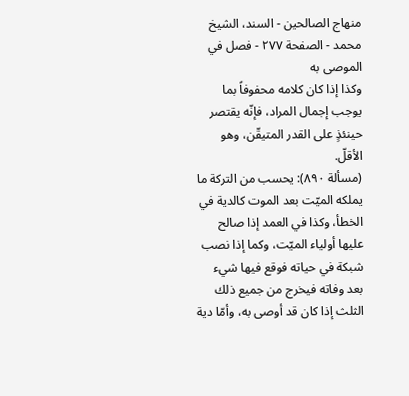منهاج الصالحين - السند، الشيخ محمد - الصفحة ٢٧٧ - فصل في الموصى به
وكذا إذا كان كلامه محفوفاً بما يوجب إجمال المراد، فإنّه يقتصر حينئذٍ على القدر المتيقّن، وهو الأقلّ.
(مسألة ٨٩٠): يحسب من التركة ما يملكه الميّت بعد الموت كالدية في الخطأ، وكذا في العمد إذا صالح عليها أولياء الميّت، وكما إذا نصب شبكة في حياته فوقع فيها شيء بعد وفاته فيخرج من جميع ذلك الثلث إذا كان قد أوصى به، وأمّا دية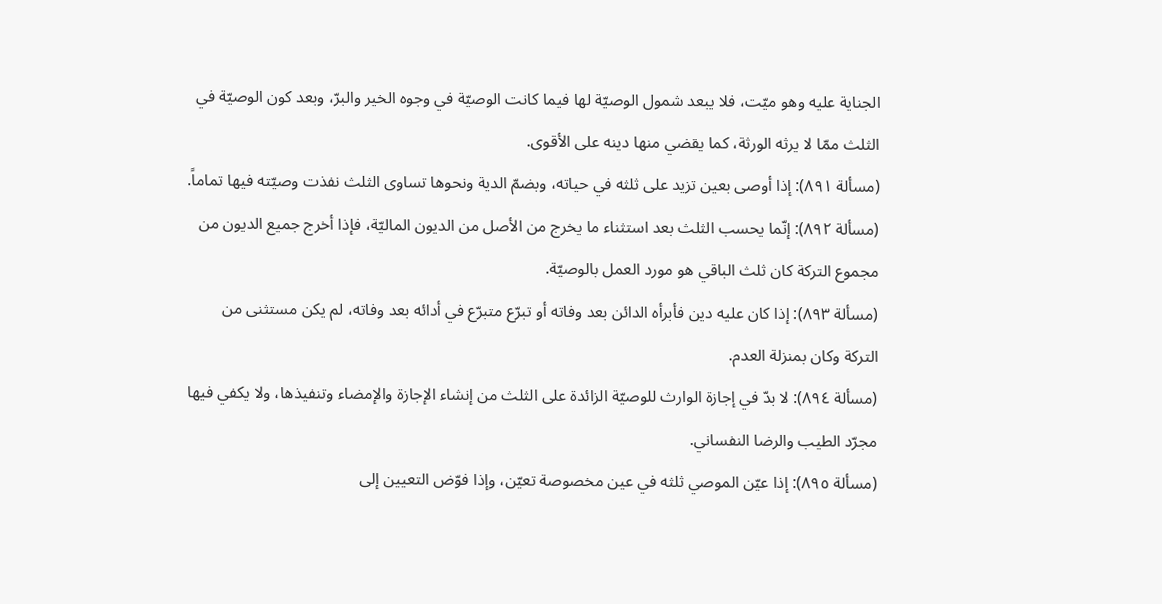الجناية عليه وهو ميّت، فلا يبعد شمول الوصيّة لها فيما كانت الوصيّة في وجوه الخير والبرّ، وبعد كون الوصيّة في الثلث ممّا لا يرثه الورثة، كما يقضي منها دينه على الأقوى.
(مسألة ٨٩١): إذا أوصى بعين تزيد على ثلثه في حياته، وبضمّ الدية ونحوها تساوى الثلث نفذت وصيّته فيها تماماً.
(مسألة ٨٩٢): إنّما يحسب الثلث بعد استثناء ما يخرج من الأصل من الديون الماليّة، فإذا أخرج جميع الديون من مجموع التركة كان ثلث الباقي هو مورد العمل بالوصيّة.
(مسألة ٨٩٣): إذا كان عليه دين فأبرأه الدائن بعد وفاته أو تبرّع متبرّع في أدائه بعد وفاته، لم يكن مستثنى من التركة وكان بمنزلة العدم.
(مسألة ٨٩٤): لا بدّ في إجازة الوارث للوصيّة الزائدة على الثلث من إنشاء الإجازة والإمضاء وتنفيذها، ولا يكفي فيها مجرّد الطيب والرضا النفساني.
(مسألة ٨٩٥): إذا عيّن الموصي ثلثه في عين مخصوصة تعيّن، وإذا فوّض التعيين إلى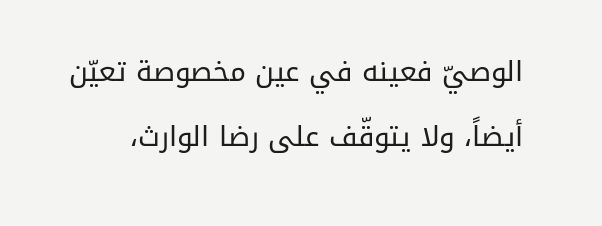الوصيّ فعينه في عين مخصوصة تعيّن أيضاً، ولا يتوقّف على رضا الوارث،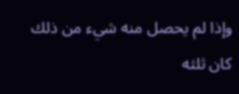وإذا لم يحصل منه شيء من ذلك كان ثلثه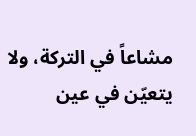مشاعاً في التركة، ولا يتعيّن في عين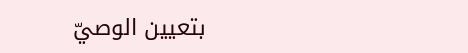بتعيين الوصيّ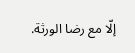إلّا مع رضا الورثة.